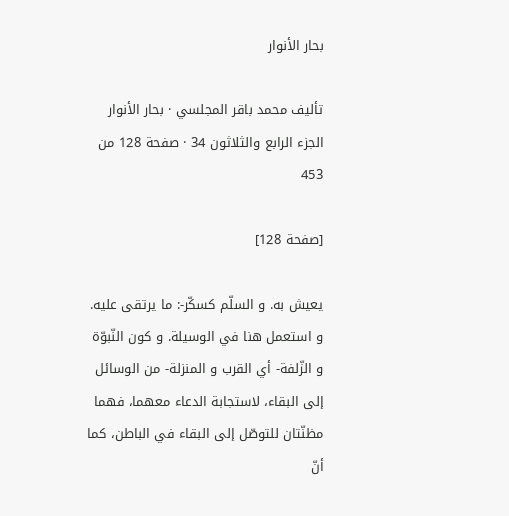بحار الأنوار

تأليف محمد باقر المجلسي · بحار الأنوار الجزء الرابع والثلاثون 34 · صفحة 128 من 453

[صفحة 128]

يعيش به. و السلّم كسكّر-: ما يرتقى عليه. و استعمل هنا في الوسيلة. و كون النّبوّة و الزّلفة- أي القرب و المنزلة- من الوسائل إلى البقاء، لاستجابة الدعاء معهما، فهما مظنّتان للتوصّل إلى البقاء في الباطن، كما أنّ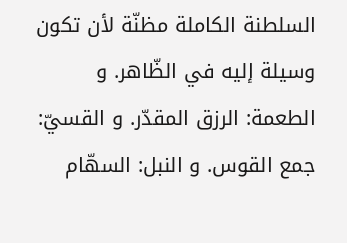السلطنة الكاملة مظنّة لأن تكون وسيلة إليه في الظّاهر. و الطعمة: الرزق المقدّر. و القسيّ: جمع القوس. و النبل: السهّام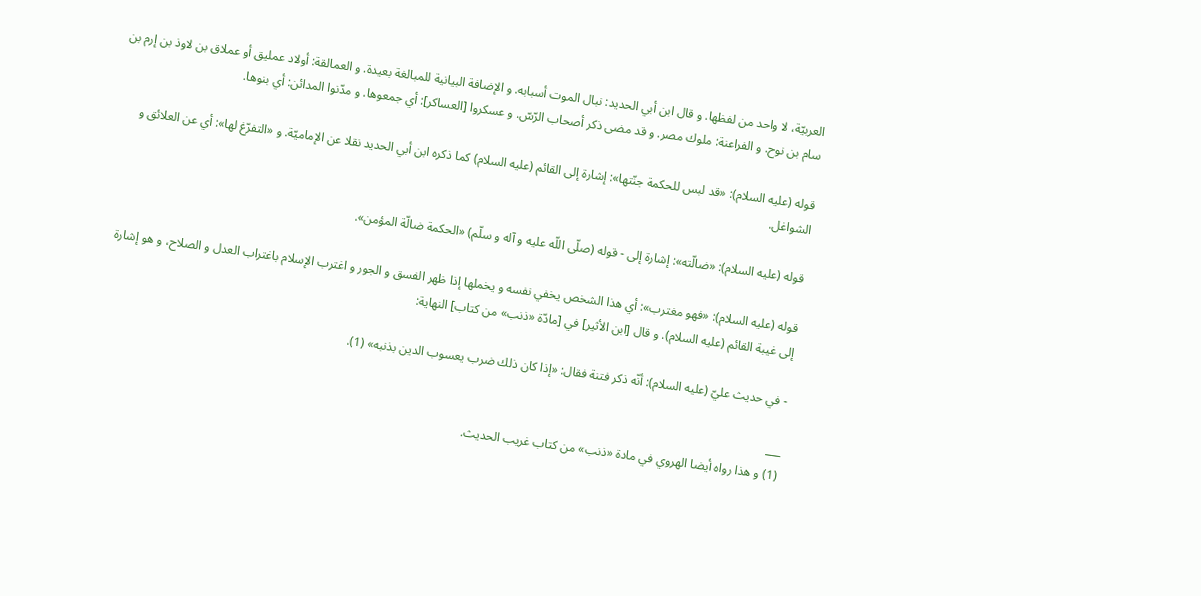العربيّة، لا واحد من لفظها. و قال ابن أبي الحديد: نبال الموت أسبابه. و الإضافة البيانية للمبالغة بعيدة. و العمالقة: أولاد عمليق أو عملاق بن لاوذ بن إرم بن سام بن نوح. و الفراعنة: ملوك مصر. و قد مضى ذكر أصحاب الرّسّ. و عسكروا [العساكر]: أي جمعوها. و مدّنوا المدائن: أي بنوها.

قوله (عليه السلام): «قد لبس للحكمة جنّتها»: إشارة إلى القائم (عليه السلام) كما ذكره ابن أبي الحديد نقلا عن الإماميّة. و «التفرّغ لها»: أي عن العلائق و الشواغل.

قوله (عليه السلام): «ضالّته»: إشارة إلى - قوله (صلّى اللّه عليه و آله و سلّم) «الحكمة ضالّة المؤمن».

قوله (عليه السلام): «فهو مغترب»: أي هذا الشخص يخفي نفسه و يخملها إذا ظهر الفسق و الجور و اغترب الإسلام باغتراب العدل و الصلاح، و هو إشارة إلى غيبة القائم (عليه السلام). و قال [ابن الأثير] في [مادّة «ذنب» من كتاب] النهاية:

- في حديث عليّ (عليه السلام): أنّه ذكر فتنة فقال: «إذا كان ذلك ضرب يعسوب الدين بذنبه» (1).

___
(1) و هذا رواه أيضا الهروي في مادة «ذنب» من كتاب غريب الحديث.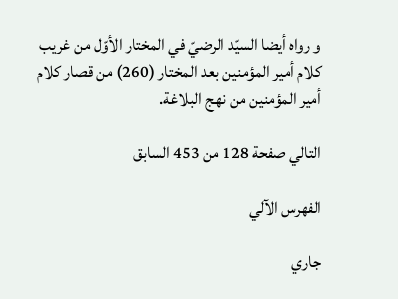و رواه أيضا السيّد الرضيّ في المختار الأوّل من غريب كلام أمير المؤمنين بعد المختار (260) من قصار كلام أمير المؤمنين من نهج البلاغة.

التالي صفحة 128 من 453 السابق

الفهرس الآلي

جاري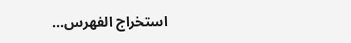استخراج الفهرس...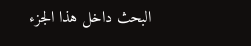البحث داخل هذا الجزء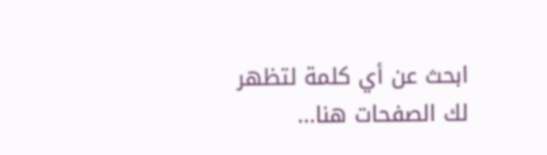ابحث عن أي كلمة لتظهر لك الصفحات هنا...